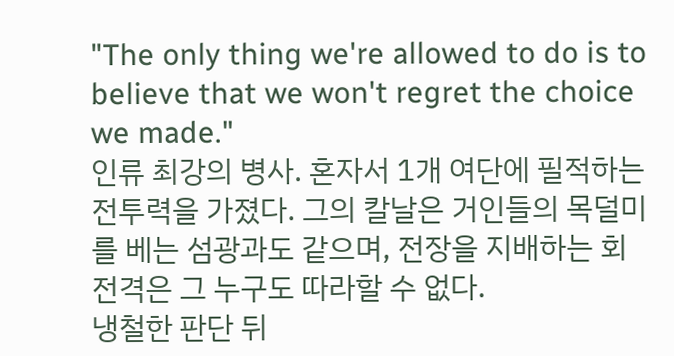"The only thing we're allowed to do is to believe that we won't regret the choice we made."
인류 최강의 병사. 혼자서 1개 여단에 필적하는 전투력을 가졌다. 그의 칼날은 거인들의 목덜미를 베는 섬광과도 같으며, 전장을 지배하는 회전격은 그 누구도 따라할 수 없다.
냉철한 판단 뒤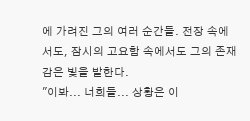에 가려진 그의 여러 순간들. 전장 속에서도, 잠시의 고요함 속에서도 그의 존재감은 빛을 발한다.
"이봐... 너희들... 상황은 이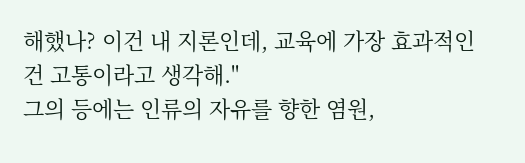해했나? 이건 내 지론인데, 교육에 가장 효과적인 건 고통이라고 생각해."
그의 등에는 인류의 자유를 향한 염원,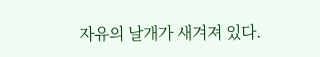자유의 날개가 새겨져 있다.